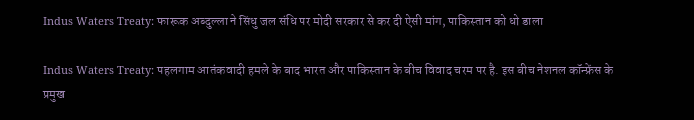Indus Waters Treaty: फारूक अब्दुल्ला ने सिंधु जल संधि पर मोदी सरकार से कर दी ऐसी मांग, पाकिस्तान को धो डाला

Indus Waters Treaty: पहलगाम आतंकवादी हमले के बाद भारत और पाकिस्तान के बीच विवाद चरम पर है. इस बीच नेशनल कॉन्फ्रेंस के प्रमुख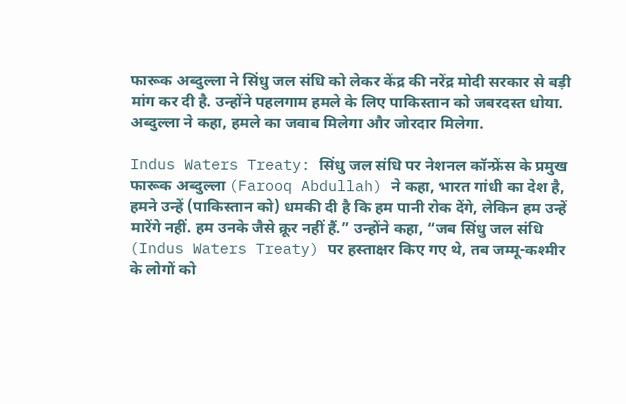फारूक अब्दुल्ला ने सिंधु जल संधि को लेकर केंद्र की नरेंद्र मोदी सरकार से बड़ी मांग कर दी है. उन्होंने पहलगाम हमले के लिए पाकिस्तान को जबरदस्त धोया. अब्दुल्ला ने कहा, हमले का जवाब मिलेगा और जोरदार मिलेगा.

Indus Waters Treaty: सिंधु जल संधि पर नेशनल कॉन्फ्रेंस के प्रमुख फारूक अब्दुल्ला (Farooq Abdullah) ने कहा, भारत गांधी का देश है, हमने उन्हें (पाकिस्तान को) धमकी दी है कि हम पानी रोक देंगे, लेकिन हम उन्हें मारेंगे नहीं. हम उनके जैसे क्रूर नहीं हैं.” उन्होंने कहा, “जब सिंधु जल संधि (Indus Waters Treaty) पर हस्ताक्षर किए गए थे, तब जम्मू-कश्मीर के लोगों को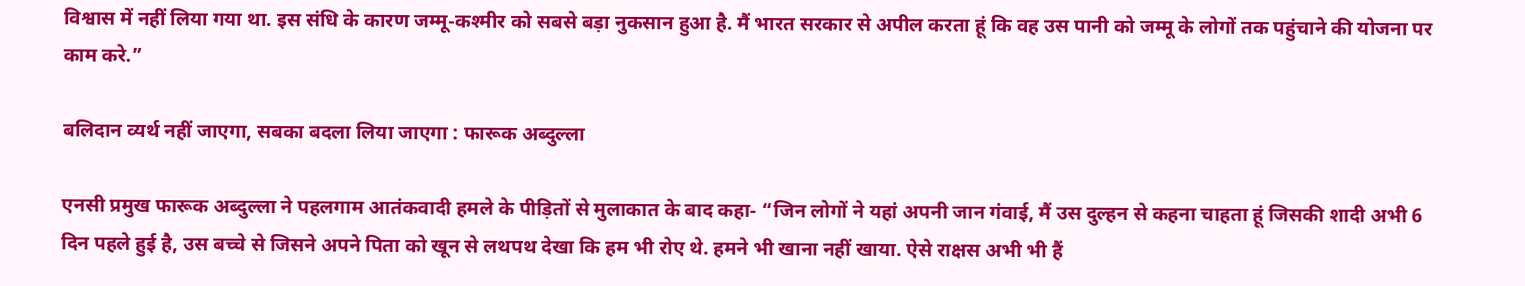विश्वास में नहीं लिया गया था. इस संधि के कारण जम्मू-कश्मीर को सबसे बड़ा नुकसान हुआ है. मैं भारत सरकार से अपील करता हूं कि वह उस पानी को जम्मू के लोगों तक पहुंचाने की योजना पर काम करे.”

बलिदान व्यर्थ नहीं जाएगा, सबका बदला लिया जाएगा : फारूक अब्दुल्ला

एनसी प्रमुख फारूक अब्दुल्ला ने पहलगाम आतंकवादी हमले के पीड़ितों से मुलाकात के बाद कहा- “जिन लोगों ने यहां अपनी जान गंवाई, मैं उस दुल्हन से कहना चाहता हूं जिसकी शादी अभी 6 दिन पहले हुई है, उस बच्चे से जिसने अपने पिता को खून से लथपथ देखा कि हम भी रोए थे. हमने भी खाना नहीं खाया. ऐसे राक्षस अभी भी हैं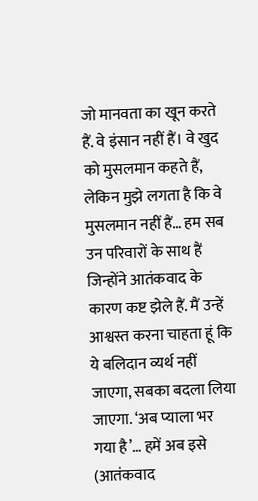जो मानवता का खून करते हैं. वे इंसान नहीं हैं। वे खुद को मुसलमान कहते हैं, लेकिन मुझे लगता है कि वे मुसलमान नहीं हैं… हम सब उन परिवारों के साथ हैं जिन्होंने आतंकवाद के कारण कष्ट झेले हैं. मैं उन्हें आश्वस्त करना चाहता हूं कि ये बलिदान व्यर्थ नहीं जाएगा, सबका बदला लिया जाएगा. ‘अब प्याला भर गया है’… हमें अब इसे (आतंकवाद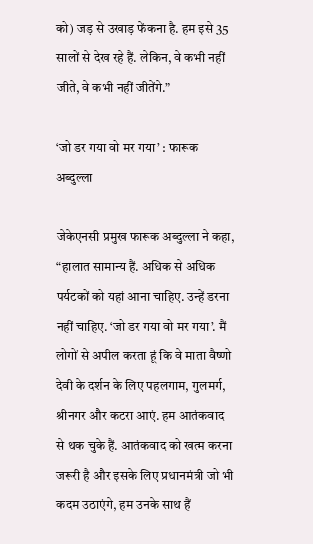को) जड़ से उखाड़ फेंकना है. हम इसे 35 सालों से देख रहे हैं. लेकिन, वे कभी नहीं जीते, वे कभी नहीं जीतेंगे.”

‘जो डर गया वो मर गया’ : फारूक अब्दुल्ला

जेकेएनसी प्रमुख फारूक अब्दुल्ला ने कहा, “हालात सामान्य हैं. अधिक से अधिक पर्यटकों को यहां आना चाहिए. उन्हें डरना नहीं चाहिए. ‘जो डर गया वो मर गया’. मैं लोगों से अपील करता हूं कि वे माता वैष्णो देवी के दर्शन के लिए पहलगाम, गुलमर्ग, श्रीनगर और कटरा आएं. हम आतंकवाद से थक चुके हैं. आतंकवाद को खत्म करना जरूरी है और इसके लिए प्रधानमंत्री जो भी कदम उठाएंगे, हम उनके साथ हैं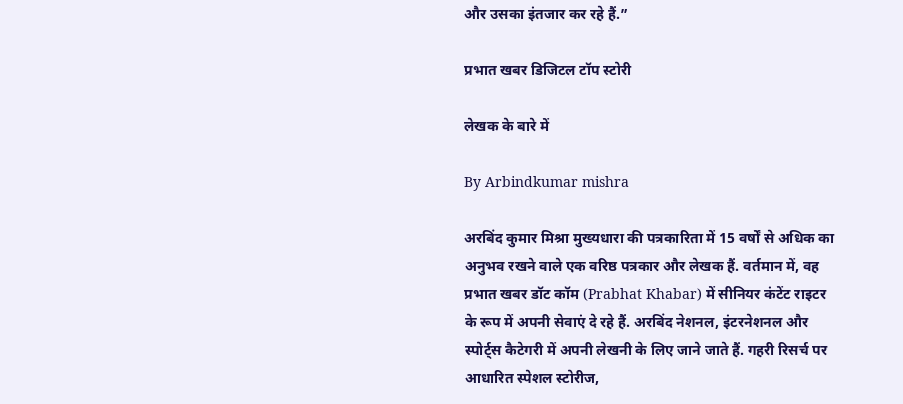और उसका इंतजार कर रहे हैं.”

प्रभात खबर डिजिटल टॉप स्टोरी

लेखक के बारे में

By Arbindkumar mishra

अरबिंद कुमार मिश्रा मुख्यधारा की पत्रकारिता में 15 वर्षों से अधिक का अनुभव रखने वाले एक वरिष्ठ पत्रकार और लेखक हैं. वर्तमान में, वह प्रभात खबर डॉट कॉम (Prabhat Khabar) में सीनियर कंटेंट राइटर के रूप में अपनी सेवाएं दे रहे हैं. अरबिंद नेशनल, इंटरनेशनल और स्पोर्ट्स कैटेगरी में अपनी लेखनी के लिए जाने जाते हैं. गहरी रिसर्च पर आधारित स्पेशल स्टोरीज,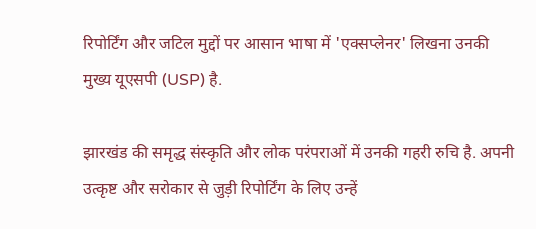रिपोर्टिंग और जटिल मुद्दों पर आसान भाषा में 'एक्सप्लेनर' लिखना उनकी मुख्य यूएसपी (USP) है.

झारखंड की समृद्ध संस्कृति और लोक परंपराओं में उनकी गहरी रुचि है. अपनी उत्कृष्ट और सरोकार से जुड़ी रिपोर्टिंग के लिए उन्हें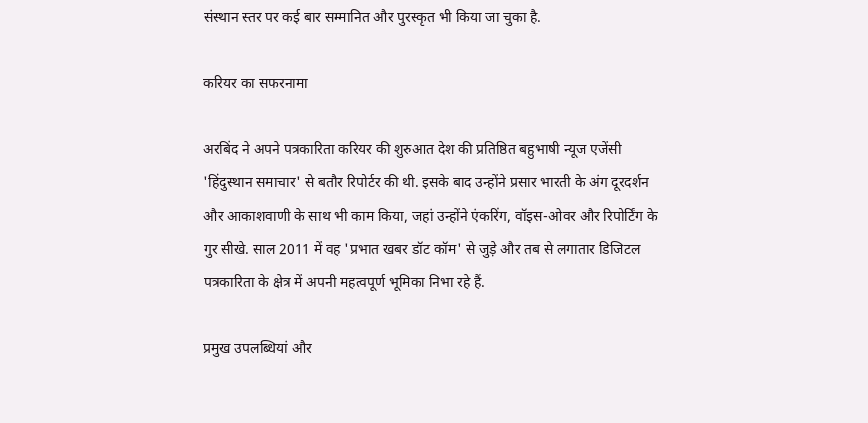संस्थान स्तर पर कई बार सम्मानित और पुरस्कृत भी किया जा चुका है.

करियर का सफरनामा

अरबिंद ने अपने पत्रकारिता करियर की शुरुआत देश की प्रतिष्ठित बहुभाषी न्यूज एजेंसी 'हिंदुस्थान समाचार' से बतौर रिपोर्टर की थी. इसके बाद उन्होंने प्रसार भारती के अंग दूरदर्शन और आकाशवाणी के साथ भी काम किया, जहां उन्होंने एंकरिंग, वॉइस-ओवर और रिपोर्टिंग के गुर सीखे. साल 2011 में वह 'प्रभात खबर डॉट कॉम' से जुड़े और तब से लगातार डिजिटल पत्रकारिता के क्षेत्र में अपनी महत्वपूर्ण भूमिका निभा रहे हैं.

प्रमुख उपलब्धियां और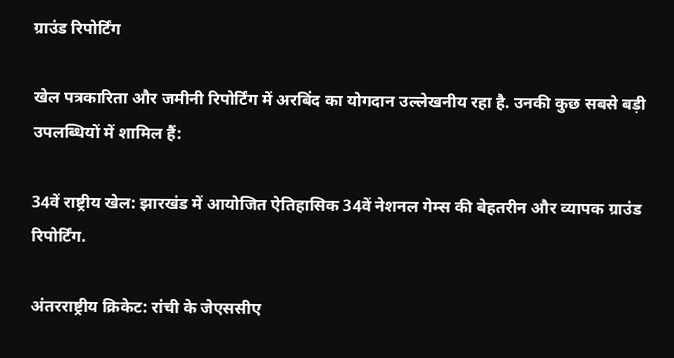ग्राउंड रिपोर्टिंग

खेल पत्रकारिता और जमीनी रिपोर्टिंग में अरबिंद का योगदान उल्लेखनीय रहा है. उनकी कुछ सबसे बड़ी उपलब्धियों में शामिल हैं:

34वें राष्ट्रीय खेल: झारखंड में आयोजित ऐतिहासिक 34वें नेशनल गेम्स की बेहतरीन और व्यापक ग्राउंड रिपोर्टिंग.

अंतरराष्ट्रीय क्रिकेट: रांची के जेएससीए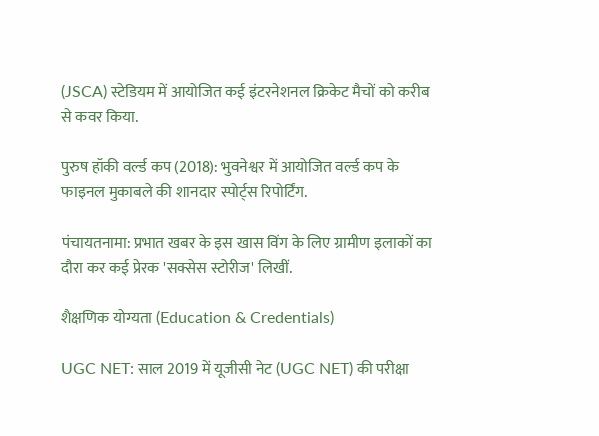(JSCA) स्टेडियम में आयोजित कई इंटरनेशनल क्रिकेट मैचों को करीब से कवर किया.

पुरुष हॉकी वर्ल्ड कप (2018): भुवनेश्वर में आयोजित वर्ल्ड कप के फाइनल मुकाबले की शानदार स्पोर्ट्स रिपोर्टिंग.

पंचायतनामा: प्रभात खबर के इस खास विंग के लिए ग्रामीण इलाकों का दौरा कर कई प्रेरक 'सक्सेस स्टोरीज' लिखीं.

शैक्षणिक योग्यता (Education & Credentials)

UGC NET: साल 2019 में यूजीसी नेट (UGC NET) की परीक्षा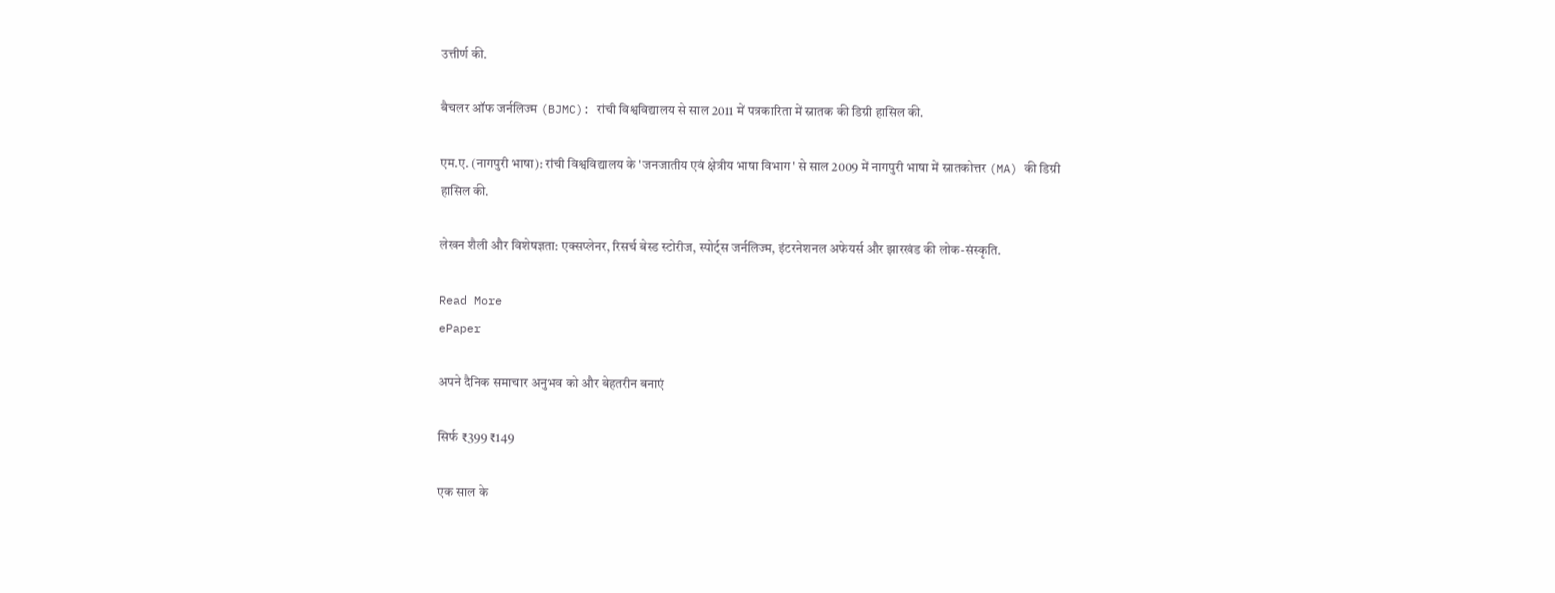उत्तीर्ण की.

बैचलर ऑफ जर्नलिज्म (BJMC): रांची विश्वविद्यालय से साल 2011 में पत्रकारिता में स्नातक की डिग्री हासिल की.

एम.ए. (नागपुरी भाषा): रांची विश्वविद्यालय के 'जनजातीय एवं क्षेत्रीय भाषा विभाग' से साल 2009 में नागपुरी भाषा में स्नातकोत्तर (MA) की डिग्री हासिल की.

लेखन शैली और विशेषज्ञता: एक्सप्लेनर, रिसर्च बेस्ड स्टोरीज, स्पोर्ट्स जर्नलिज्म, इंटरनेशनल अफेयर्स और झारखंड की लोक-संस्कृति.

Read More
ePaper

अपने दैनिक समाचार अनुभव को और बेहतरीन बनाएं

सिर्फ ₹399 ₹149

एक साल के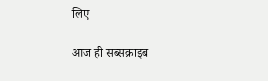लिए

आज ही सब्सक्राइब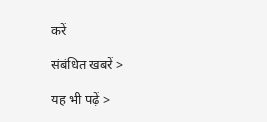करें

संबंधित खबरें >

यह भी पढ़ें >